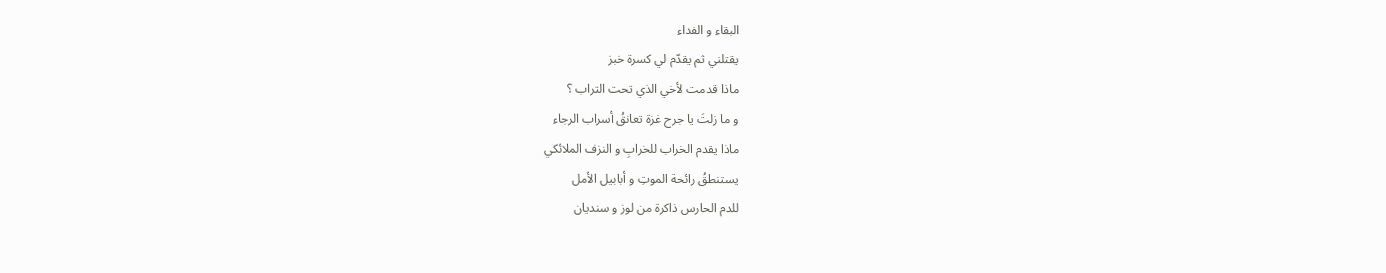البقاء و الفداء
يقتلني ثم يقدّم لي كسرة خبز
ماذا قدمت لأخي الذي تحت التراب ؟
و ما زلتَ يا جرح غزة تعانقُ أسراب الرجاء
ماذا يقدم الخراب للخرابِ و النزف الملائكي
يستنطقُ رائحة الموتِ و أبابيل الأمل
للدم الحارس ذاكرة من لوز و سنديان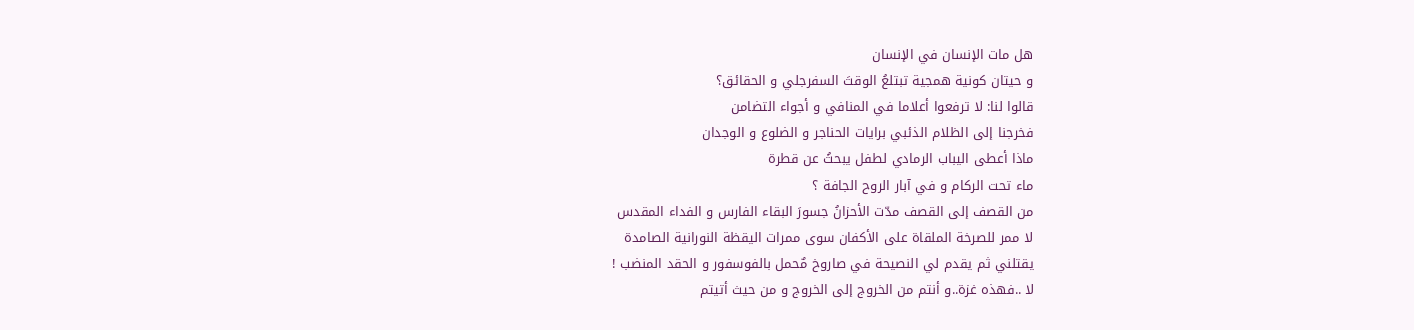هل مات الإنسان في الإنسان
و حيتان كونية همجية تبتلعُ الوقتَ السفرجلي و الحقائق؟
قالوا لنا: لا ترفعوا أعلاما في المنافي و أجواء التضامن
فخرجنا إلى الظلام الذئبي برايات الحناجر و الضلوع و الوجدان
ماذا أعطى اليباب الرمادي لطفل يبحثُ عن قطرة
ماء تحت الركام و في آبار الروح الجافة ؟
من القصف إلى القصف مدّت الأحزانُ جسورَ البقاء الفارس و الفداء المقدس
لا ممر للصرخة الملقاة على الأكفان سوى ممرات اليقظة النورانية الصامدة
يقتلني ثم يقدم لي النصيحة في صاروخ مٌحمل بالفوسفور و الحقد المنضب !
لا ..فهذه غزة..و أنتم من الخروج إلى الخروج و من حيث أتيتم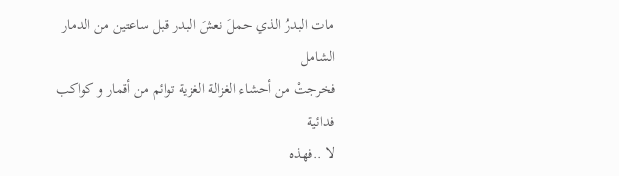مات البدرُ الذي حملَ نعشَ البدر قبل ساعتين من الدمار الشامل
فخرجتْ من أحشاء الغزالة الغزية توائم من أقمار و كواكب فدائية
لا ..فهذه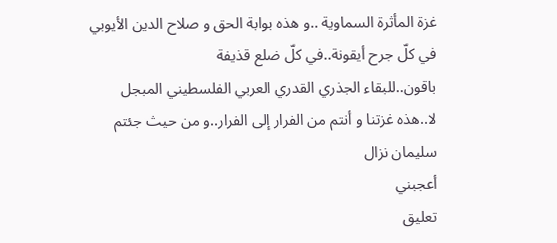غزة المأثرة السماوية ..و هذه بوابة الحق و صلاح الدين الأيوبي
في كلّ جرح أيقونة..في كلّ ضلع قذيفة
باقون..للبقاء الجذري القدري العربي الفلسطيني المبجل
لا..هذه غزتنا و أنتم من الفرار إلى الفرار..و من حيث جئتم
سليمان نزال
أعجبني
تعليق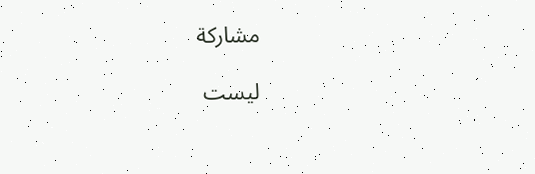مشاركة

ليست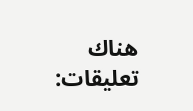هناك تعليقات: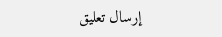إرسال تعليق